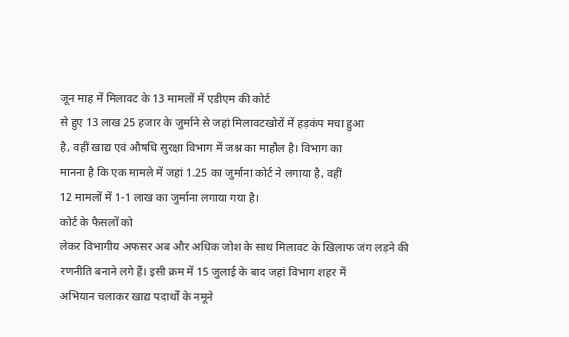जून माह में मिलावट के 13 मामलों में एडीएम की कोर्ट
से हुए 13 लाख 25 हजार के जुर्माने से जहां मिलावटखोरों में हड़कंप मचा हुआ
है, वहीं खाद्य एवं औषधि सुरक्षा विभाग में जश्न का माहौल है। विभाग का
मानना है कि एक मामले में जहां 1.25 का जुर्माना कोर्ट ने लगाया है, वहीं
12 मामलों में 1-1 लाख का जुर्माना लगाया गया है।
कोर्ट के फैसलों को
लेकर विभागीय अफसर अब और अधिक जोश के साथ मिलावट के खिलाफ जंग लड़ने की
रणनीति बनाने लगे हैं। इसी क्रम में 15 जुलाई के बाद जहां विभाग शहर में
अभियान चलाकर खाद्य पदार्थों के नमूने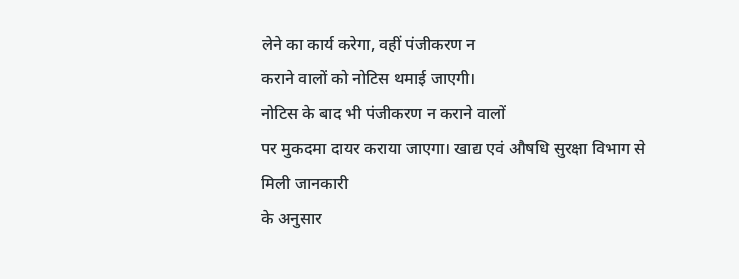लेने का कार्य करेगा, वहीं पंजीकरण न
कराने वालों को नोटिस थमाई जाएगी।
नोटिस के बाद भी पंजीकरण न कराने वालों
पर मुकदमा दायर कराया जाएगा। खाद्य एवं औषधि सुरक्षा विभाग से मिली जानकारी
के अनुसार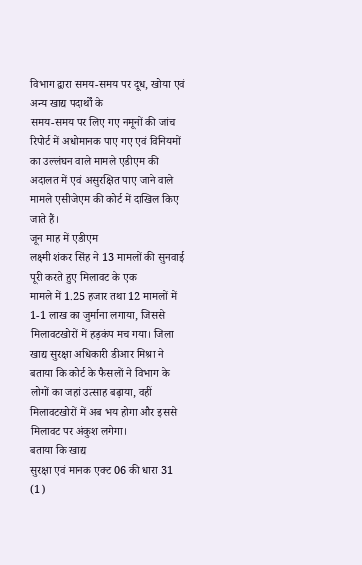विभाग द्वारा समय-समय पर दूध, खोया एवं अन्य खाद्य पदार्थों के
समय-समय पर लिए गए नमूनों की जांच रिपोर्ट में अधोमानक पाए गए एवं विनियमों
का उल्लंघन वाले मामले एडीएम की अदालत में एवं असुरक्षित पाए जाने वाले
मामले एसीजेएम की कोर्ट में दाखिल किए जाते हैं।
जून माह में एडीएम
लक्ष्मी शंकर सिंह ने 13 मामलों की सुनवाई पूरी करते हुए मिलावट के एक
मामले में 1.25 हजार तथा 12 मामलों में 1-1 लाख का जुर्माना लगाया, जिससे
मिलावटखोरों में हड़कंप मच गया। जिला खाद्य सुरक्षा अधिकारी डीआर मिश्रा ने
बताया कि कोर्ट के फैसलों ने विभाग के लोगों का जहां उत्साह बढ़ाया, वहीं
मिलावटखोरों में अब भय होगा और इससे मिलावट पर अंकुश लगेगा।
बताया कि खाद्य
सुरक्षा एवं मानक एक्ट 06 की धारा 31 (1)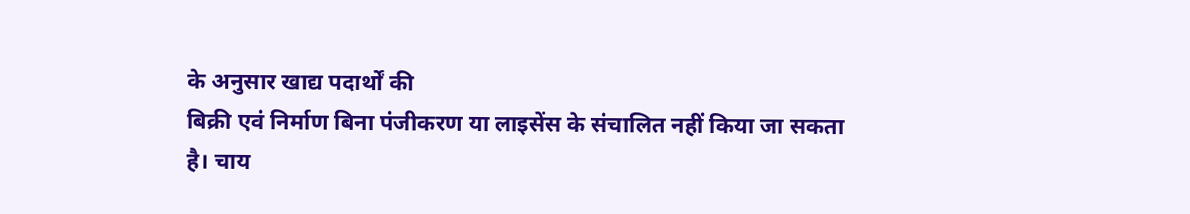के अनुसार खाद्य पदार्थों की
बिक्री एवं निर्माण बिना पंजीकरण या लाइसेंस के संचालित नहीं किया जा सकता
है। चाय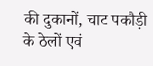की दुकानों, चाट पकौड़ी के ठेलों एवं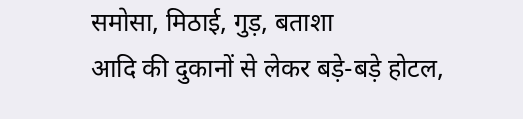समोसा, मिठाई, गुड़, बताशा
आदि की दुकानों से लेकर बड़े-बड़े होटल,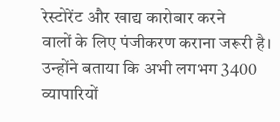रेस्टोरेंट और खाद्य कारोबार करने
वालों के लिए पंजीकरण कराना जरूरी है।
उन्होंने बताया कि अभी लगभग 3400 व्यापारियों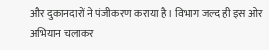और दुकानदारों ने पंजीकरण कराया है। विभाग जल्द ही इस ओर अभियान चलाकर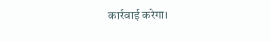कार्रवाई करेगा।